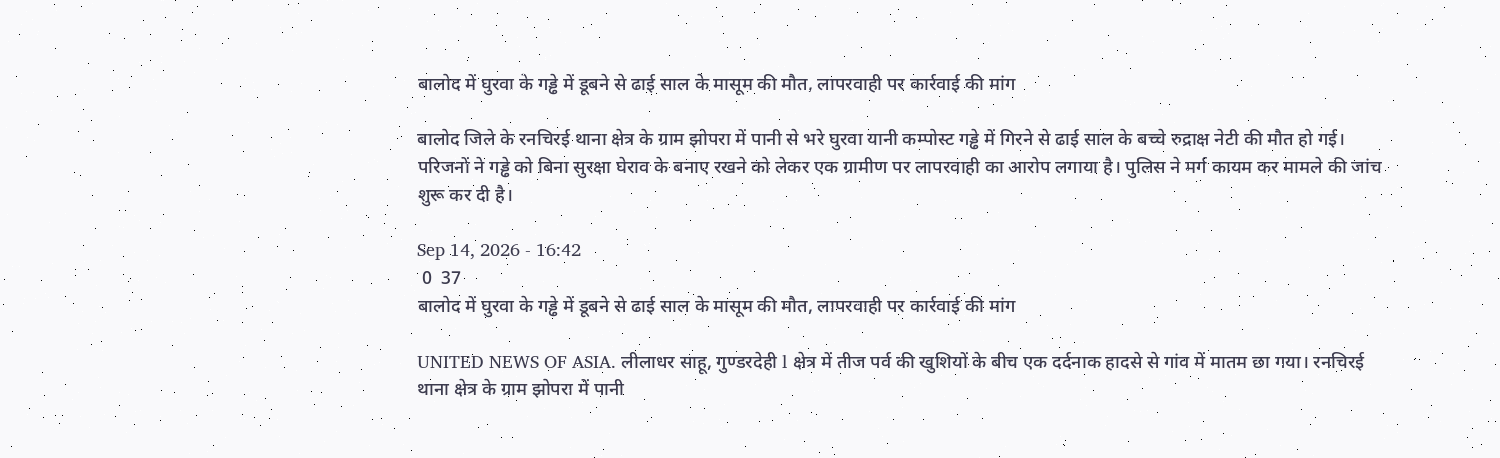बालोद में घुरवा के गड्ढे में डूबने से ढाई साल के मासूम की मौत, लापरवाही पर कार्रवाई की मांग

बालोद जिले के रनचिरई थाना क्षेत्र के ग्राम झोपरा में पानी से भरे घुरवा यानी कम्पोस्ट गड्ढे में गिरने से ढाई साल के बच्चे रुद्राक्ष नेटी की मौत हो गई। परिजनों ने गड्ढे को बिना सुरक्षा घेराव के बनाए रखने को लेकर एक ग्रामीण पर लापरवाही का आरोप लगाया है। पुलिस ने मर्ग कायम कर मामले की जांच शुरू कर दी है।

Sep 14, 2026 - 16:42
 0  37
बालोद में घुरवा के गड्ढे में डूबने से ढाई साल के मासूम की मौत, लापरवाही पर कार्रवाई की मांग

UNITED NEWS OF ASIA. लीलाधर साहू, गुण्डरदेही l क्षेत्र में तीज पर्व की खुशियों के बीच एक दर्दनाक हादसे से गांव में मातम छा गया। रनचिरई थाना क्षेत्र के ग्राम झोपरा में पानी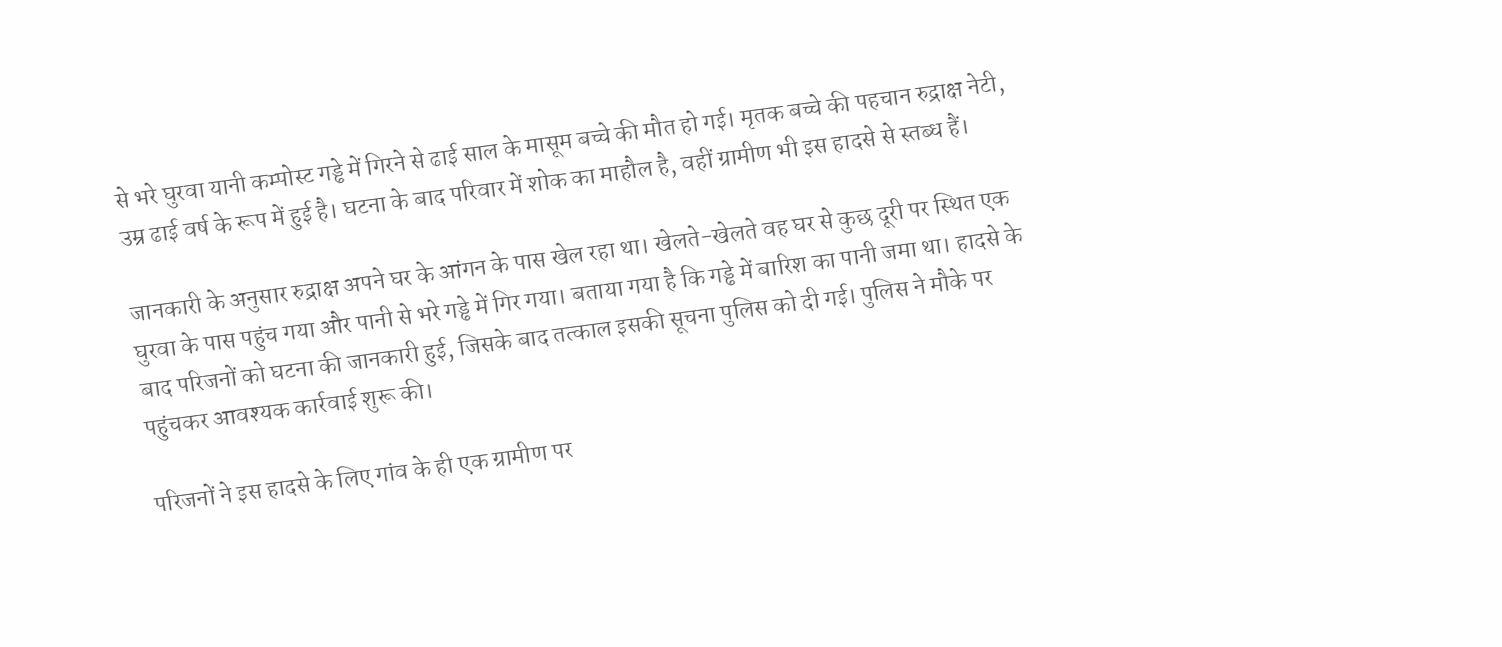से भरे घुरवा यानी कम्पोस्ट गड्ढे में गिरने से ढाई साल के मासूम बच्चे की मौत हो गई। मृतक बच्चे की पहचान रुद्राक्ष नेटी, उम्र ढाई वर्ष के रूप में हुई है। घटना के बाद परिवार में शोक का माहौल है, वहीं ग्रामीण भी इस हादसे से स्तब्ध हैं।

जानकारी के अनुसार रुद्राक्ष अपने घर के आंगन के पास खेल रहा था। खेलते-खेलते वह घर से कुछ दूरी पर स्थित एक घुरवा के पास पहुंच गया और पानी से भरे गड्ढे में गिर गया। बताया गया है कि गड्ढे में बारिश का पानी जमा था। हादसे के बाद परिजनों को घटना की जानकारी हुई, जिसके बाद तत्काल इसकी सूचना पुलिस को दी गई। पुलिस ने मौके पर पहुंचकर आवश्यक कार्रवाई शुरू की।

परिजनों ने इस हादसे के लिए गांव के ही एक ग्रामीण पर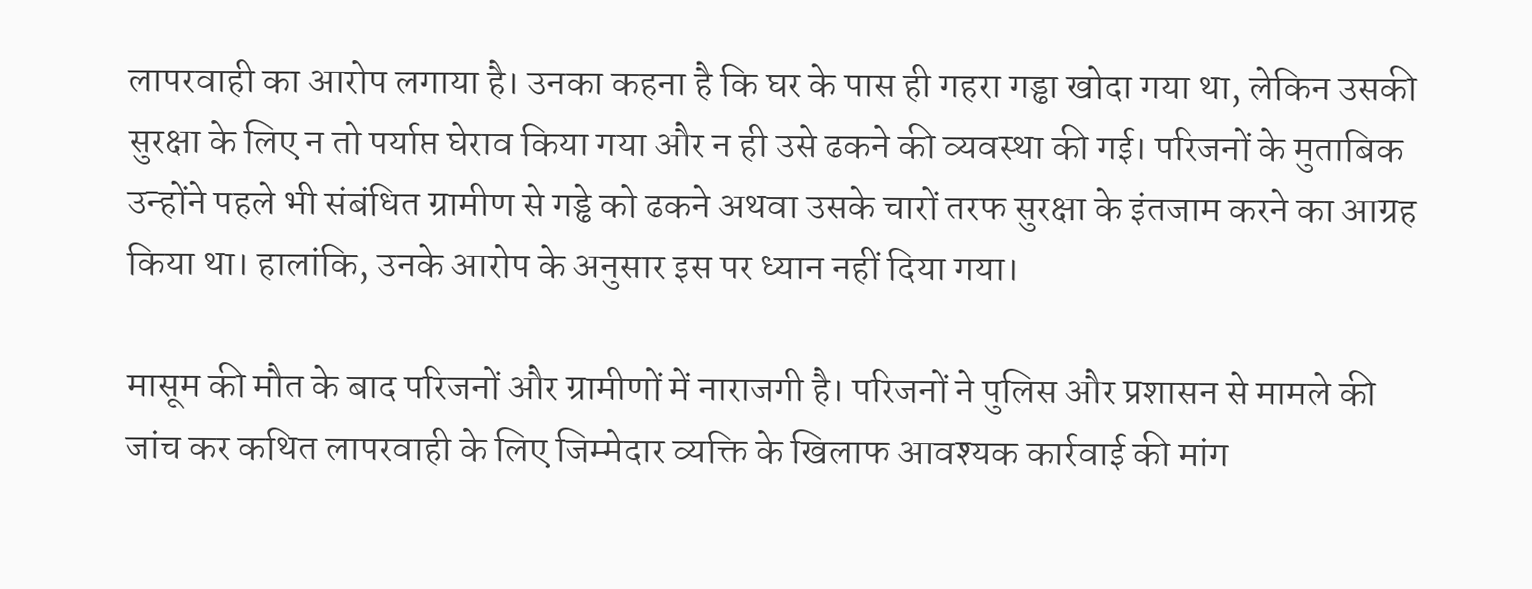लापरवाही का आरोप लगाया है। उनका कहना है कि घर के पास ही गहरा गड्ढा खोदा गया था, लेकिन उसकी सुरक्षा के लिए न तो पर्याप्त घेराव किया गया और न ही उसे ढकने की व्यवस्था की गई। परिजनों के मुताबिक उन्होंने पहले भी संबंधित ग्रामीण से गड्ढे को ढकने अथवा उसके चारों तरफ सुरक्षा के इंतजाम करने का आग्रह किया था। हालांकि, उनके आरोप के अनुसार इस पर ध्यान नहीं दिया गया।

मासूम की मौत के बाद परिजनों और ग्रामीणों में नाराजगी है। परिजनों ने पुलिस और प्रशासन से मामले की जांच कर कथित लापरवाही के लिए जिम्मेदार व्यक्ति के खिलाफ आवश्यक कार्रवाई की मांग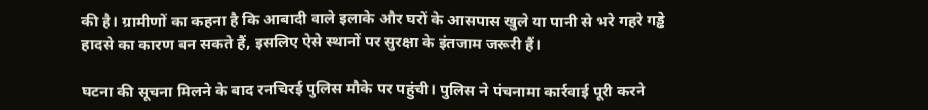की है। ग्रामीणों का कहना है कि आबादी वाले इलाके और घरों के आसपास खुले या पानी से भरे गहरे गड्ढे हादसे का कारण बन सकते हैं, इसलिए ऐसे स्थानों पर सुरक्षा के इंतजाम जरूरी हैं।

घटना की सूचना मिलने के बाद रनचिरई पुलिस मौके पर पहुंची। पुलिस ने पंचनामा कार्रवाई पूरी करने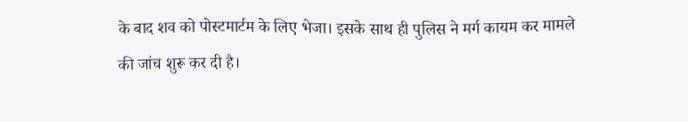के बाद शव को पोस्टमार्टम के लिए भेजा। इसके साथ ही पुलिस ने मर्ग कायम कर मामले की जांच शुरू कर दी है।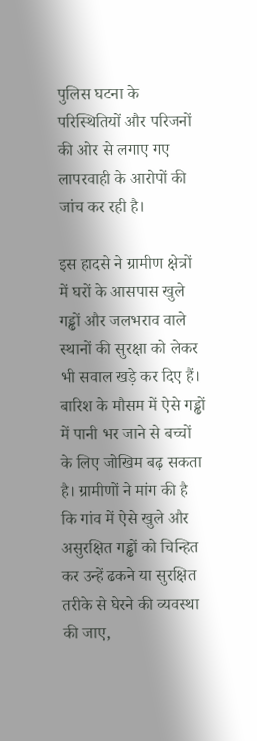पुलिस घटना के परिस्थितियों और परिजनों की ओर से लगाए गए लापरवाही के आरोपों की जांच कर रही है।

इस हादसे ने ग्रामीण क्षेत्रों में घरों के आसपास खुले गड्ढों और जलभराव वाले स्थानों की सुरक्षा को लेकर भी सवाल खड़े कर दिए हैं। बारिश के मौसम में ऐसे गड्ढों में पानी भर जाने से बच्चों के लिए जोखिम बढ़ सकता है। ग्रामीणों ने मांग की है कि गांव में ऐसे खुले और असुरक्षित गड्ढों को चिन्हित कर उन्हें ढकने या सुरक्षित तरीके से घेरने की व्यवस्था की जाए,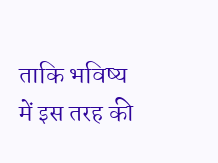ताकि भविष्य में इस तरह की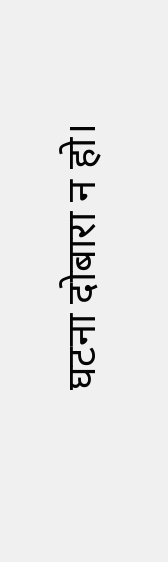घटना दोबारा न हो।